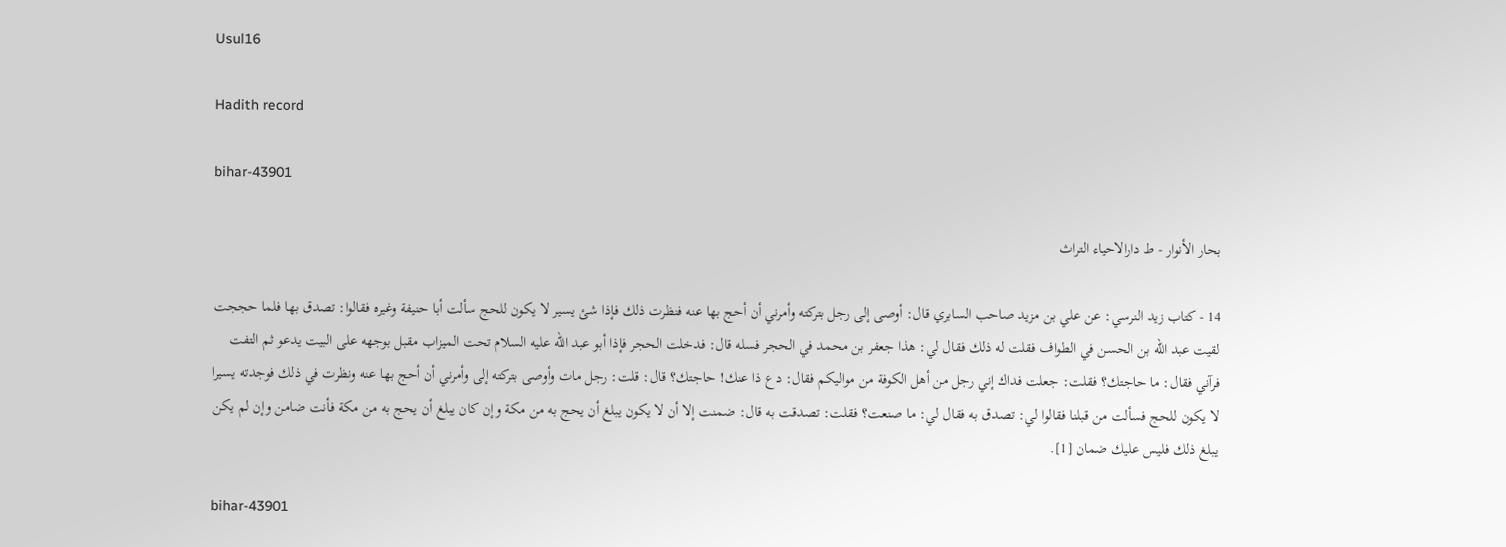Usul16

Hadith record

bihar-43901

بحار الأنوار - ط دارالاحياء التراث

14 - كتاب زيد النرسي: عن علي بن مزيد صاحب السابري قال: أوصى إلى رجل بتركته وأمرني أن أحج بها عنه فنظرت ذلك فإذا شئ يسير لا يكون للحج سألت أبا حنيفة وغيره فقالوا: تصدق بها فلما حججت لقيت عبد الله بن الحسن في الطواف فقلت له ذلك فقال لي: هذا جعفر بن محمد في الحجر فسله قال: فدخلت الحجر فإذا أبو عبد الله عليه السلام تحت الميزاب مقبل بوجهه على البيت يدعو ثم التفت فرآني فقال: ما حاجتك؟ فقلت: جعلت فداك إني رجل من أهل الكوفة من مواليكم فقال: دع ذا عنك! حاجتك؟ قال: قلت: رجل مات وأوصى بتركته إلى وأمرني أن أحج بها عنه ونظرت في ذلك فوجدته يسيرا لا يكون للحج فسألت من قبلنا فقالوا لي: تصدق به فقال لي: ما صنعت؟ فقلت: تصدقت به قال: ضمنت إلا أن لا يكون يبلغ أن يحج به من مكة وإن كان يبلغ أن يحج به من مكة فأنت ضامن وإن لم يكن يبلغ ذلك فليس عليك ضمان [1].

bihar-43901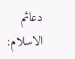دعائم الاسلام: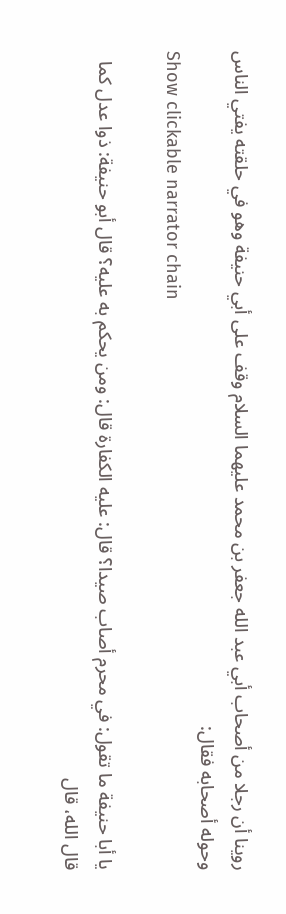روينا أن رجلا من أصحاب أبي عبد الله جعفر بن محمد عليهما السلام وقف على أبي حنيفة وهو في حلقته يفتي الناس وحوله أصحابه فقال:
Show clickable narrator chain

يا أبا حنيفة ما تقول: في محرم أصاب صيدا؟ قال: عليه الكفارة قال: ومن يحكم به عليه؟ قال أبو حنيفة: ذوا عدل كما قال الله، قال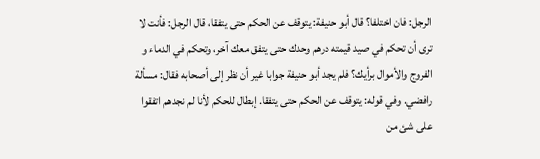الرجل: فان اختلفا؟ قال أبو حنيفة: يتوقف عن الحكم حتى يتفقا، قال الرجل: فأنت لا ترى أن تحكم في صيد قيمته درهم وحدك حتى يتفق معك آخر، وتحكم في الدماء و الفروج والأموال برأيك؟ فلم يجد أبو حنيفة جوابا غير أن نظر إلى أصحابه فقال: مسألة رافضي. وفي قوله: يتوقف عن الحكم حتى يتفقا. إبطال للحكم لأنا لم نجدهم اتفقوا على شئ من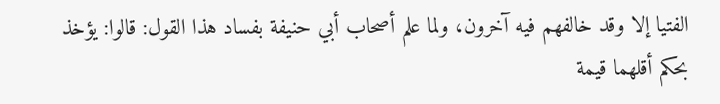الفتيا إلا وقد خالفهم فيه آخرون، ولما علم أصحاب أبي حنيفة بفساد هذا القول: قالوا: يؤخذ بحكم أقلهما قيمة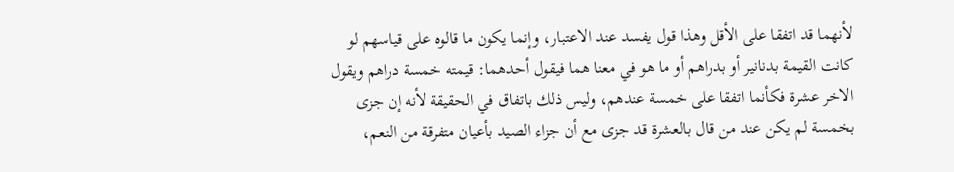لأنهما قد اتفقا على الأقل وهذا قول يفسد عند الاعتبار، وإنما يكون ما قالوه على قياسهم لو كانت القيمة بدنانير أو بدراهم أو ما هو في معنا هما فيقول أحدهما: قيمته خمسة دراهم ويقول الاخر عشرة فكأنما اتفقا على خمسة عندهم، وليس ذلك باتفاق في الحقيقة لأنه إن جزى بخمسة لم يكن عند من قال بالعشرة قد جزى مع أن جزاء الصيد بأعيان متفرقة من النعم،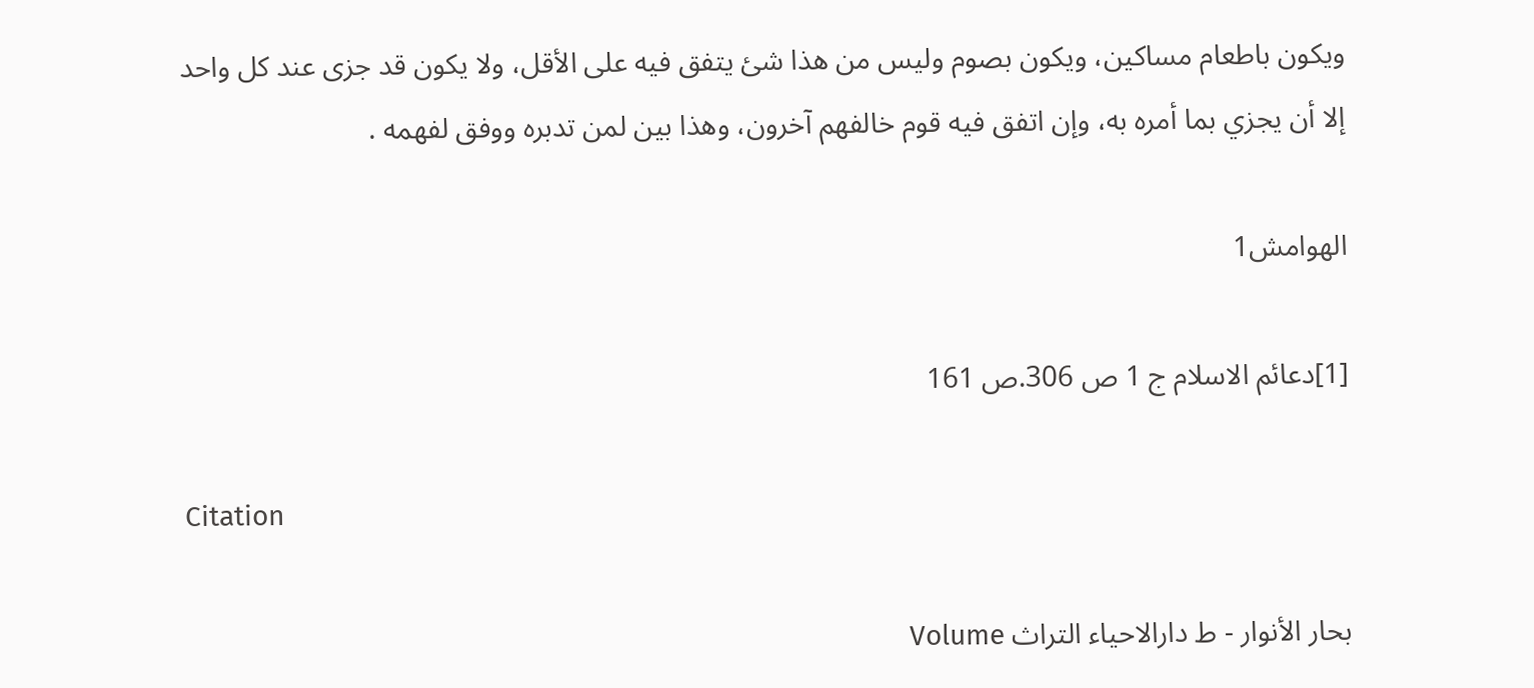ويكون باطعام مساكين، ويكون بصوم وليس من هذا شئ يتفق فيه على الأقل، ولا يكون قد جزى عند كل واحد إلا أن يجزي بما أمره به، وإن اتفق فيه قوم خالفهم آخرون، وهذا بين لمن تدبره ووفق لفهمه .

الهوامش1

[1]دعائم الاسلام ج 1 ص 306.ص 161

Citation

بحار الأنوار - ط دارالاحياء التراث Volume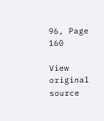96, Page 160

View original source